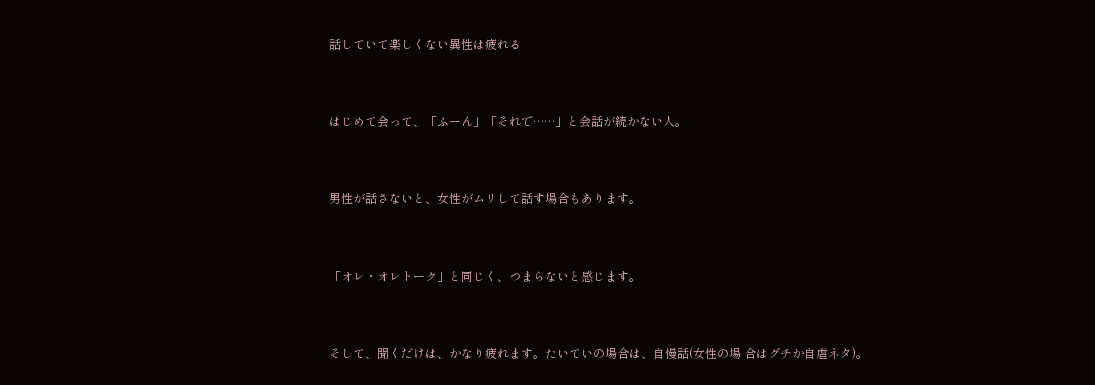話していて楽しくない異性は疲れる


はじめて会って、「ふーん」「それで……」と会話が続かない人。


男性が話さないと、女性がムリして話す場合もあります。


「オレ・オレトーク」と同じく、つまらないと感じます。


そして、聞くだけは、かなり疲れます。たいていの場合は、自慢話(女性の場 合はグチか自虐ネタ)。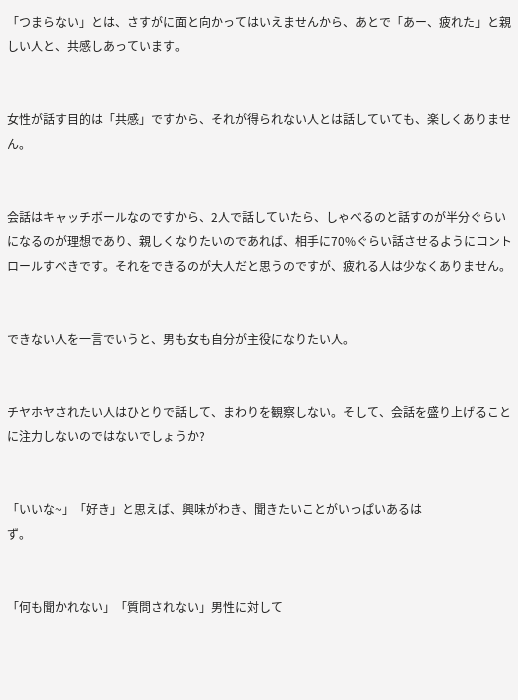「つまらない」とは、さすがに面と向かってはいえませんから、あとで「あー、疲れた」と親しい人と、共感しあっています。


女性が話す目的は「共感」ですから、それが得られない人とは話していても、楽しくありません。


会話はキャッチボールなのですから、2人で話していたら、しゃべるのと話すのが半分ぐらいになるのが理想であり、親しくなりたいのであれば、相手に70%ぐらい話させるようにコントロールすべきです。それをできるのが大人だと思うのですが、疲れる人は少なくありません。


できない人を一言でいうと、男も女も自分が主役になりたい人。


チヤホヤされたい人はひとりで話して、まわりを観察しない。そして、会話を盛り上げることに注力しないのではないでしょうか?


「いいな~」「好き」と思えば、興味がわき、聞きたいことがいっぱいあるは
ず。


「何も聞かれない」「質問されない」男性に対して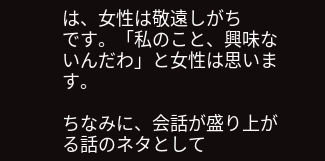は、女性は敬遠しがち
です。「私のこと、興味ないんだわ」と女性は思います。

ちなみに、会話が盛り上がる話のネタとして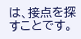は、接点を探すことです。